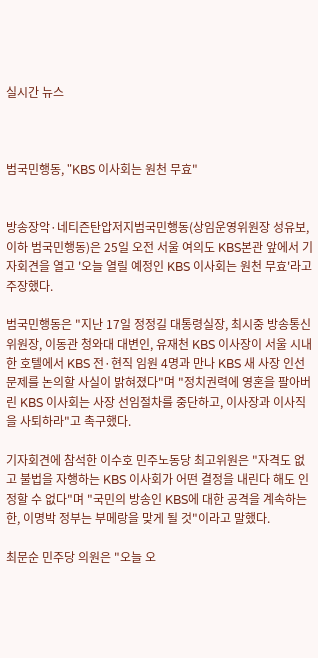실시간 뉴스



범국민행동, "KBS 이사회는 원천 무효"


방송장악·네티즌탄압저지범국민행동(상임운영위원장 성유보, 이하 범국민행동)은 25일 오전 서울 여의도 KBS본관 앞에서 기자회견을 열고 '오늘 열릴 예정인 KBS 이사회는 원천 무효'라고 주장했다.

범국민행동은 "지난 17일 정정길 대통령실장, 최시중 방송통신위원장, 이동관 청와대 대변인, 유재천 KBS 이사장이 서울 시내 한 호텔에서 KBS 전·현직 임원 4명과 만나 KBS 새 사장 인선문제를 논의할 사실이 밝혀졌다"며 "정치권력에 영혼을 팔아버린 KBS 이사회는 사장 선임절차를 중단하고, 이사장과 이사직을 사퇴하라"고 촉구했다.

기자회견에 참석한 이수호 민주노동당 최고위원은 "자격도 없고 불법을 자행하는 KBS 이사회가 어떤 결정을 내린다 해도 인정할 수 없다"며 "국민의 방송인 KBS에 대한 공격을 계속하는 한, 이명박 정부는 부메랑을 맞게 될 것"이라고 말했다.

최문순 민주당 의원은 "오늘 오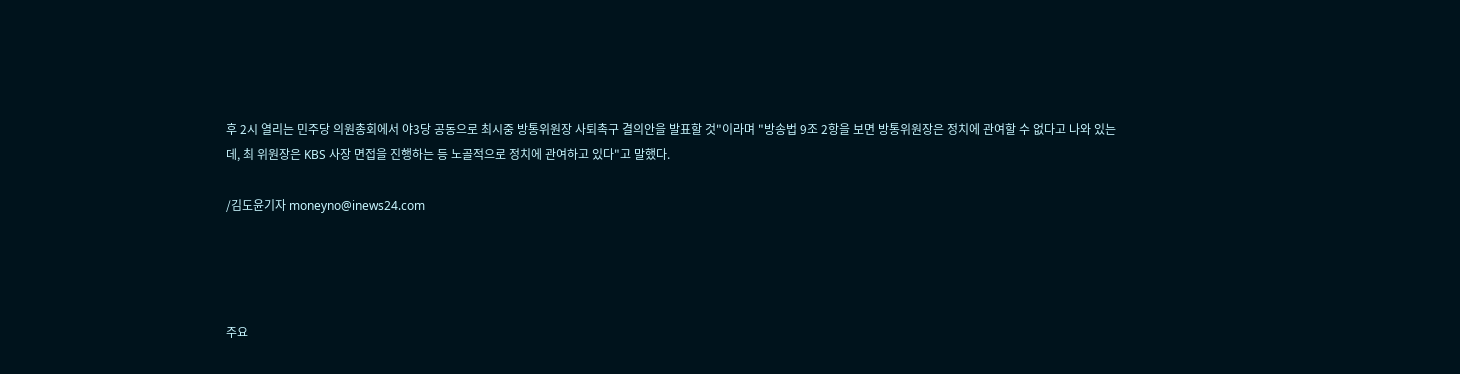후 2시 열리는 민주당 의원총회에서 야3당 공동으로 최시중 방통위원장 사퇴촉구 결의안을 발표할 것"이라며 "방송법 9조 2항을 보면 방통위원장은 정치에 관여할 수 없다고 나와 있는데, 최 위원장은 KBS 사장 면접을 진행하는 등 노골적으로 정치에 관여하고 있다"고 말했다.

/김도윤기자 moneyno@inews24.com




주요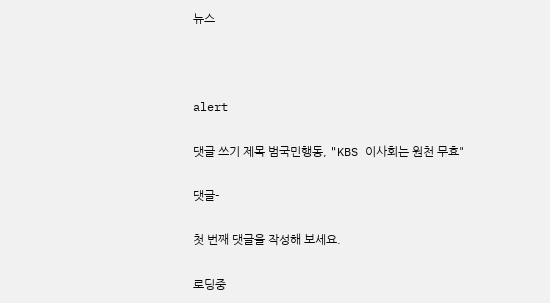뉴스



alert

댓글 쓰기 제목 범국민행동, "KBS 이사회는 원천 무효"

댓글-

첫 번째 댓글을 작성해 보세요.

로딩중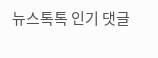뉴스톡톡 인기 댓글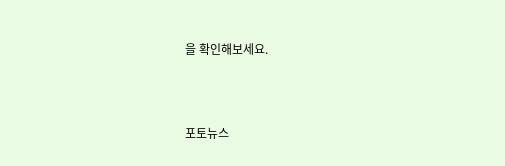을 확인해보세요.



포토뉴스